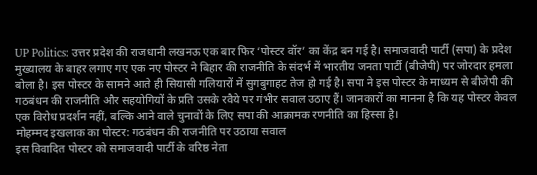UP Politics: उत्तर प्रदेश की राजधानी लखनऊ एक बार फिर ‘पोस्टर वॉर’ का केंद्र बन गई है। समाजवादी पार्टी (सपा) के प्रदेश मुख्यालय के बाहर लगाए गए एक नए पोस्टर ने बिहार की राजनीति के संदर्भ में भारतीय जनता पार्टी (बीजेपी) पर जोरदार हमला बोला है। इस पोस्टर के सामने आते ही सियासी गलियारों में सुगबुगाहट तेज हो गई है। सपा ने इस पोस्टर के माध्यम से बीजेपी की गठबंधन की राजनीति और सहयोगियों के प्रति उसके रवैये पर गंभीर सवाल उठाए हैं। जानकारों का मानना है कि यह पोस्टर केवल एक विरोध प्रदर्शन नहीं, बल्कि आने वाले चुनावों के लिए सपा की आक्रामक रणनीति का हिस्सा है।
मोहम्मद इखलाक का पोस्टर: गठबंधन की राजनीति पर उठाया सवाल
इस विवादित पोस्टर को समाजवादी पार्टी के वरिष्ठ नेता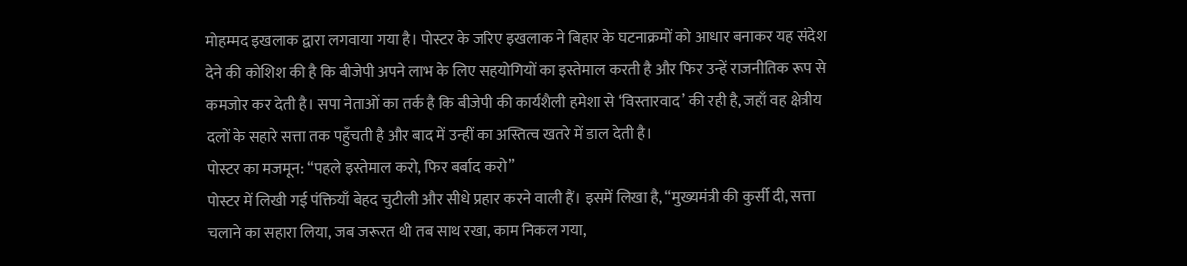मोहम्मद इखलाक द्वारा लगवाया गया है। पोस्टर के जरिए इखलाक ने बिहार के घटनाक्रमों को आधार बनाकर यह संदेश देने की कोशिश की है कि बीजेपी अपने लाभ के लिए सहयोगियों का इस्तेमाल करती है और फिर उन्हें राजनीतिक रूप से कमजोर कर देती है। सपा नेताओं का तर्क है कि बीजेपी की कार्यशैली हमेशा से ‘विस्तारवाद’ की रही है, जहाँ वह क्षेत्रीय दलों के सहारे सत्ता तक पहुँचती है और बाद में उन्हीं का अस्तित्व खतरे में डाल देती है।
पोस्टर का मजमून: “पहले इस्तेमाल करो, फिर बर्बाद करो”
पोस्टर में लिखी गई पंक्तियाँ बेहद चुटीली और सीधे प्रहार करने वाली हैं। इसमें लिखा है, “मुख्यमंत्री की कुर्सी दी, सत्ता चलाने का सहारा लिया, जब जरूरत थी तब साथ रखा, काम निकल गया,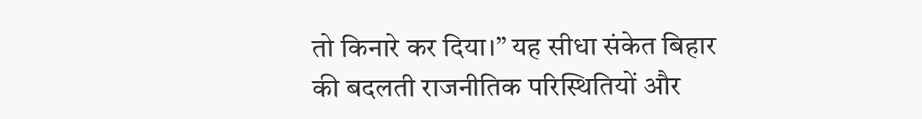तो किनारे कर दिया।” यह सीधा संकेत बिहार की बदलती राजनीतिक परिस्थितियों और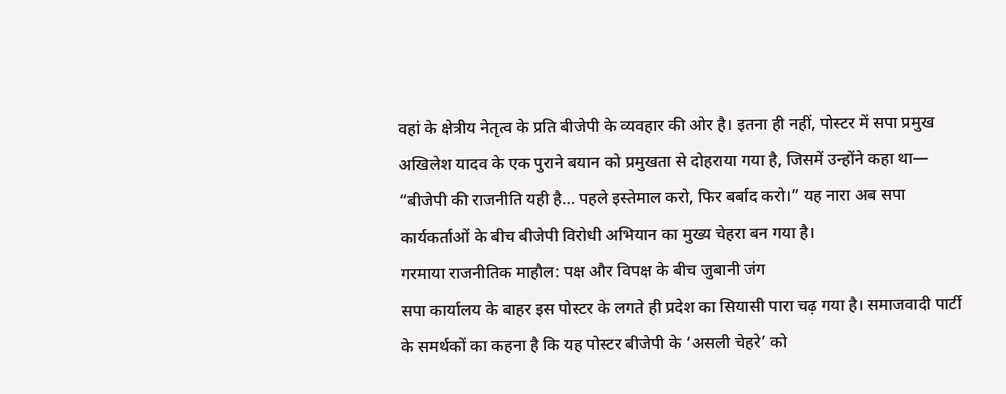वहां के क्षेत्रीय नेतृत्व के प्रति बीजेपी के व्यवहार की ओर है। इतना ही नहीं, पोस्टर में सपा प्रमुख अखिलेश यादव के एक पुराने बयान को प्रमुखता से दोहराया गया है, जिसमें उन्होंने कहा था— “बीजेपी की राजनीति यही है… पहले इस्तेमाल करो, फिर बर्बाद करो।” यह नारा अब सपा कार्यकर्ताओं के बीच बीजेपी विरोधी अभियान का मुख्य चेहरा बन गया है।
गरमाया राजनीतिक माहौल: पक्ष और विपक्ष के बीच जुबानी जंग
सपा कार्यालय के बाहर इस पोस्टर के लगते ही प्रदेश का सियासी पारा चढ़ गया है। समाजवादी पार्टी के समर्थकों का कहना है कि यह पोस्टर बीजेपी के ‘असली चेहरे’ को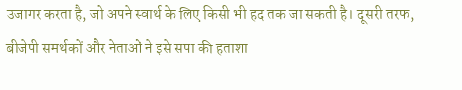उजागर करता है, जो अपने स्वार्थ के लिए किसी भी हद तक जा सकती है। दूसरी तरफ, बीजेपी समर्थकों और नेताओं ने इसे सपा की हताशा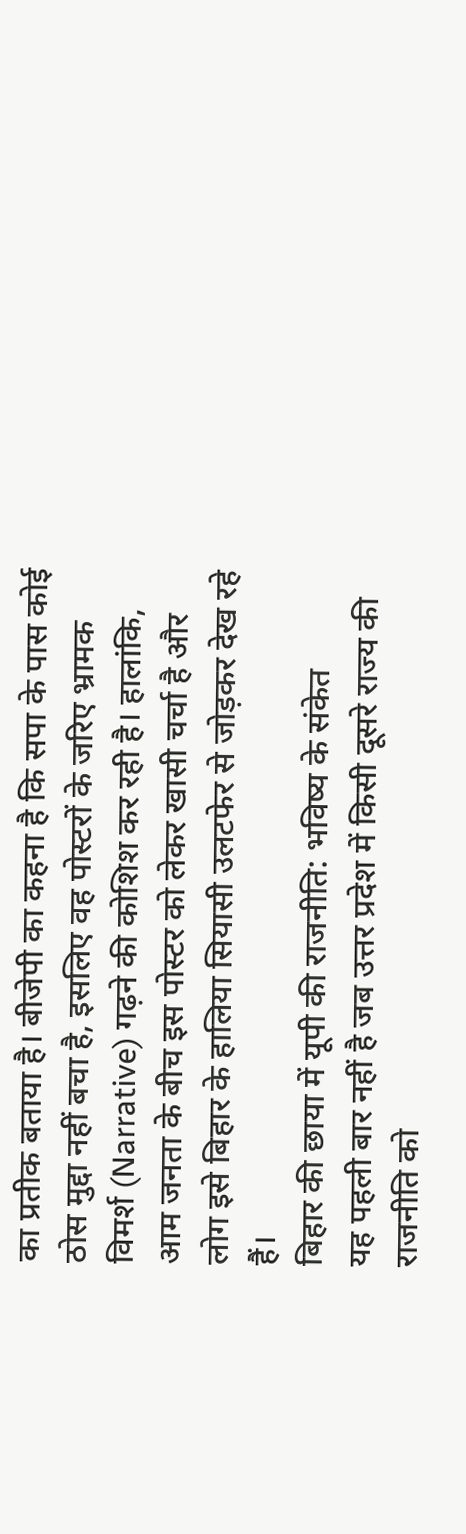का प्रतीक बताया है। बीजेपी का कहना है कि सपा के पास कोई ठोस मुद्दा नहीं बचा है, इसलिए वह पोस्टरों के जरिए भ्रामक विमर्श (Narrative) गढ़ने की कोशिश कर रही है। हालांकि, आम जनता के बीच इस पोस्टर को लेकर खासी चर्चा है और लोग इसे बिहार के हालिया सियासी उलटफेर से जोड़कर देख रहे हैं।
बिहार की छाया में यूपी की राजनीति: भविष्य के संकेत
यह पहली बार नहीं है जब उत्तर प्रदेश में किसी दूसरे राज्य की राजनीति को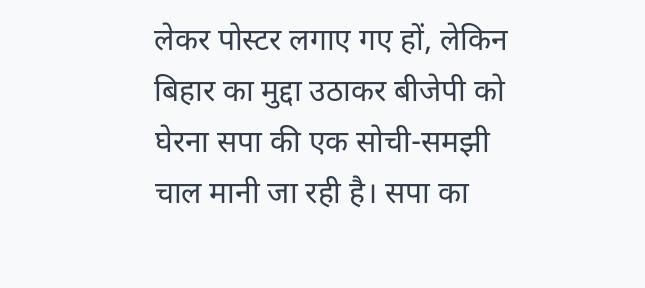लेकर पोस्टर लगाए गए हों, लेकिन बिहार का मुद्दा उठाकर बीजेपी को घेरना सपा की एक सोची-समझी चाल मानी जा रही है। सपा का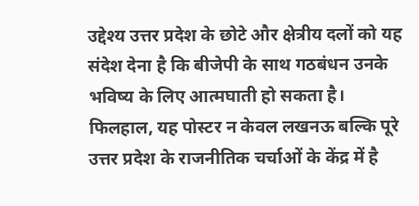उद्देश्य उत्तर प्रदेश के छोटे और क्षेत्रीय दलों को यह संदेश देना है कि बीजेपी के साथ गठबंधन उनके भविष्य के लिए आत्मघाती हो सकता है। फिलहाल, यह पोस्टर न केवल लखनऊ बल्कि पूरे उत्तर प्रदेश के राजनीतिक चर्चाओं के केंद्र में है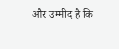और उम्मीद है कि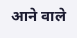आने वाले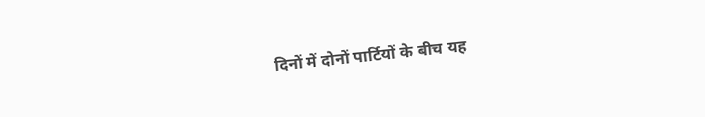दिनों में दोनों पार्टियों के बीच यह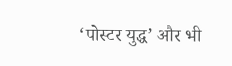‘पोस्टर युद्ध’ और भी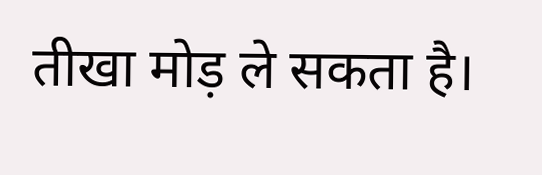तीखा मोड़ ले सकता है।